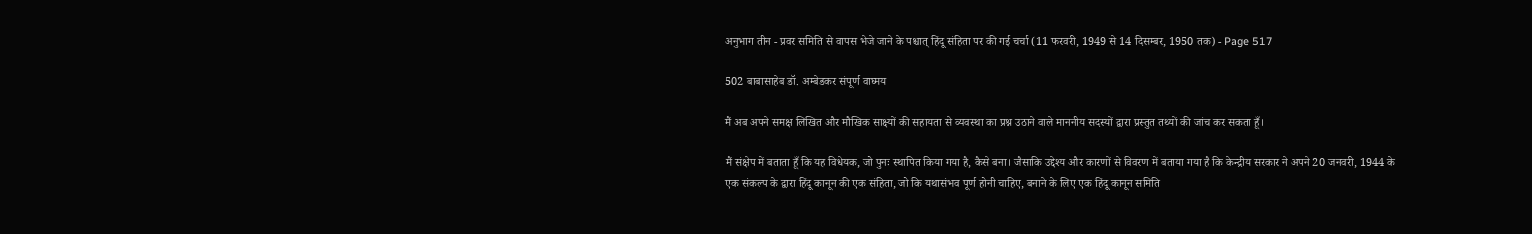अनुभाग तीन - प्रवर समिति से वापस भेजे जाने के पश्चात् हिंदू संहिता पर की गई चर्चा (11 फरवरी, 1949 से 14 दिसम्बर, 1950 तक) - Page 517

502 बाबासाहेब डॉ. अम्बेडकर संपूर्ण वाघ्मय

मैं अब अपने समक्ष लिखित और मौखिक साक्ष्यों की सहायता से व्यवस्था का प्रश्न उठाने वाले माननीय सदस्यों द्वारा प्रस्तुत तथ्यों की जांच कर सकता हूँ।

मैं संक्षेप में बताता हूँ कि यह विधेयक, जो पुनः स्थापित किया गया है, कैसे बना। जैसाकि उद्देश्य और कारणों से विवरण में बताया गया है कि केन्द्रीय सरकार ने अपने 20 जनवरी, 1944 के एक संकल्प के द्वारा हिंदू कानून की एक संहिता, जो कि यथासंभव पूर्ण होनी चाहिए, बनाने के लिए एक हिंदू कानून समिति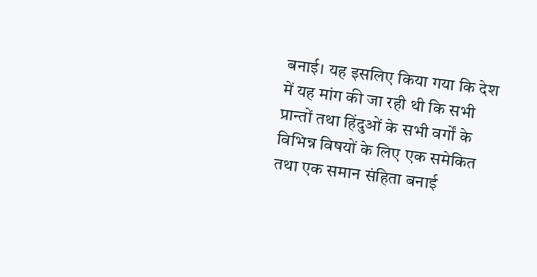बनाई। यह इसलिए किया गया कि देश में यह मांग की जा रही थी कि सभी प्रान्तों तथा हिंदुओं के सभी वर्गों के विभिन्न विषयों के लिए एक समेकित तथा एक समान संहिता बनाई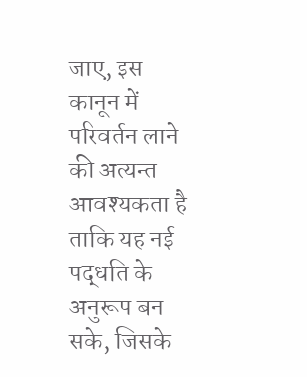जाए, इस कानून में परिवर्तन लाने की अत्यन्त आवश्यकता है ताकि यह नई पद्धति के अनुरूप बन सके, जिसके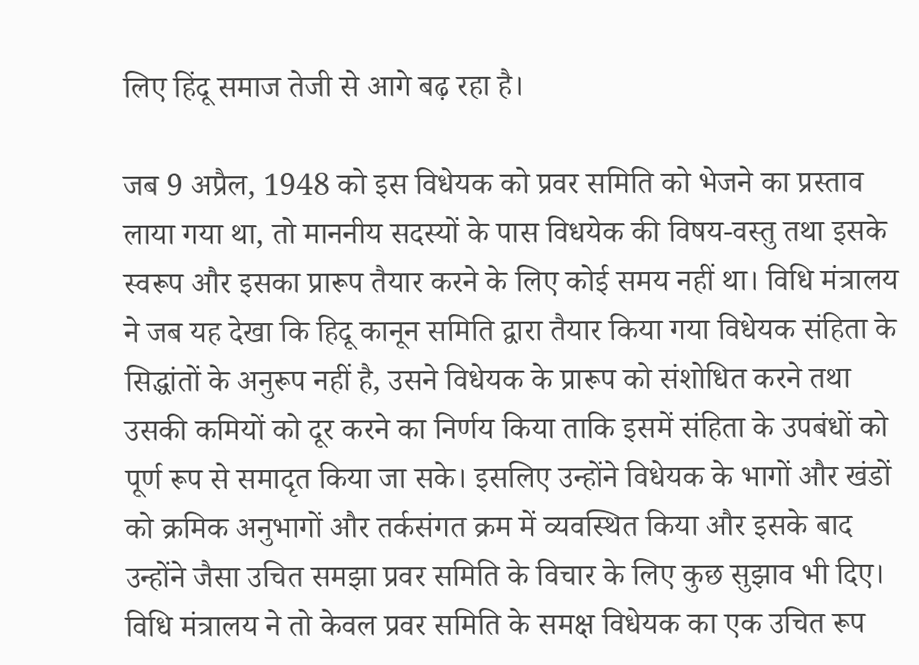लिए हिंदू समाज तेजी से आगे बढ़ रहा है।

जब 9 अप्रैल, 1948 को इस विधेयक को प्रवर समिति को भेजने का प्रस्ताव लाया गया था, तो माननीय सदस्यों के पास विधयेक की विषय-वस्तु तथा इसके स्वरूप और इसका प्रारूप तैयार करने के लिए कोई समय नहीं था। विधि मंत्रालय ने जब यह देखा कि हिदू कानून समिति द्वारा तैयार किया गया विधेयक संहिता के सिद्धांतों के अनुरूप नहीं है, उसने विधेयक के प्रारूप को संशोधित करने तथा उसकी कमियों को दूर करने का निर्णय किया ताकि इसमें संहिता के उपबंधों को पूर्ण रूप से समादृत किया जा सके। इसलिए उन्होंने विधेयक के भागों और खंडों को क्रमिक अनुभागों और तर्कसंगत क्रम में व्यवस्थित किया और इसके बाद उन्होंने जैसा उचित समझा प्रवर समिति के विचार के लिए कुछ सुझाव भी दिए। विधि मंत्रालय ने तो केवल प्रवर समिति के समक्ष विधेयक का एक उचित रूप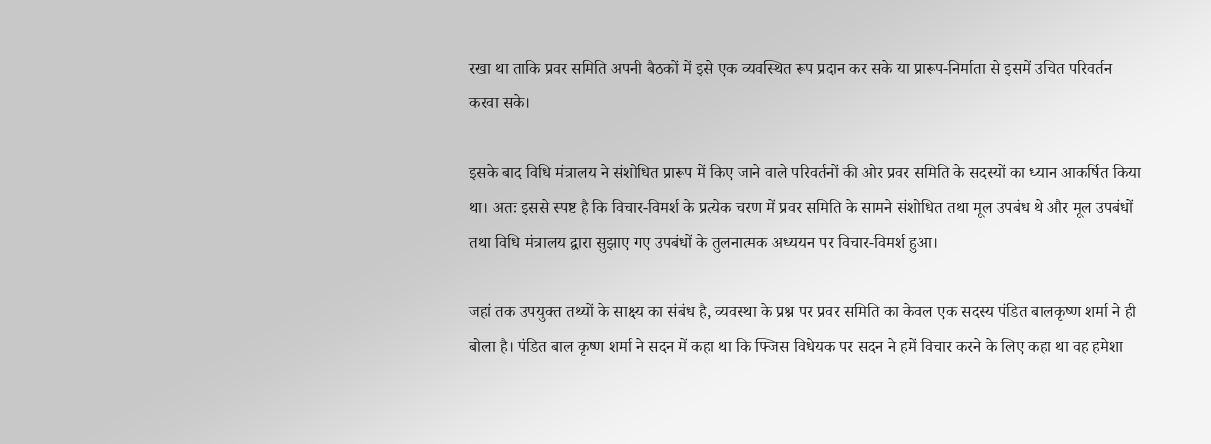रखा था ताकि प्रवर समिति अपनी बैठकों में इसे एक व्यवस्थित रूप प्रदान कर सके या प्रारूप-निर्माता से इसमें उचित परिवर्तन करवा सके।

इसके बाद विधि मंत्रालय ने संशोधित प्रारूप में किए जाने वाले परिवर्तनों की ओर प्रवर समिति के सदस्यों का ध्यान आकर्षित किया था। अतः इससे स्पष्ट है कि विचार-विमर्श के प्रत्येक चरण में प्रवर समिति के सामने संशोधित तथा मूल उपबंध थे और मूल उपबंधों तथा विधि मंत्रालय द्वारा सुझाए गए उपबंधों के तुलनात्मक अध्ययन पर विचार-विमर्श हुआ।

जहां तक उपयुक्त तथ्यों के साक्ष्य का संबंध है, व्यवस्था के प्रश्न पर प्रवर समिति का केवल एक सदस्य पंडित बालकृष्ण शर्मा ने ही बोला है। पंडित बाल कृष्ण शर्मा ने सदन में कहा था कि फ्जिस विधेयक पर सदन ने हमें विचार करने के लिए कहा था वह हमेशा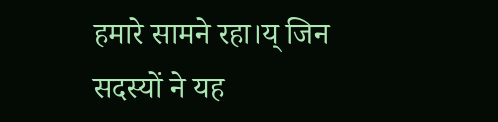हमारे सामने रहा।य् जिन सदस्यों ने यह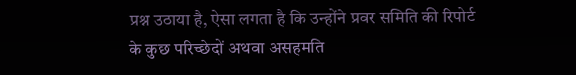प्रश्न उठाया है, ऐसा लगता है कि उन्होंने प्रवर समिति की रिपोर्ट के कुछ परिच्छेदों अथवा असहमति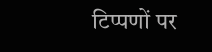टिप्पणों पर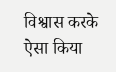विश्वास करके ऐसा किया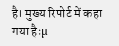है। मुख्य रिपोर्ट में कहा गया हैःµ